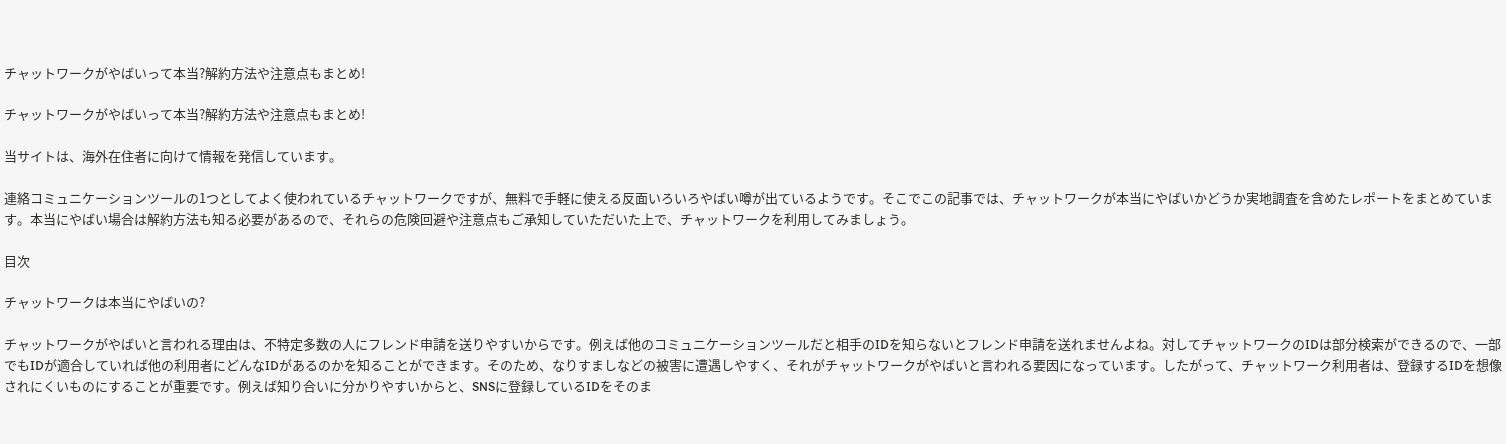チャットワークがやばいって本当?解約方法や注意点もまとめ!

チャットワークがやばいって本当?解約方法や注意点もまとめ!

当サイトは、海外在住者に向けて情報を発信しています。

連絡コミュニケーションツールの1つとしてよく使われているチャットワークですが、無料で手軽に使える反面いろいろやばい噂が出ているようです。そこでこの記事では、チャットワークが本当にやばいかどうか実地調査を含めたレポートをまとめています。本当にやばい場合は解約方法も知る必要があるので、それらの危険回避や注意点もご承知していただいた上で、チャットワークを利用してみましょう。

目次

チャットワークは本当にやばいの?

チャットワークがやばいと言われる理由は、不特定多数の人にフレンド申請を送りやすいからです。例えば他のコミュニケーションツールだと相手のIDを知らないとフレンド申請を送れませんよね。対してチャットワークのIDは部分検索ができるので、一部でもIDが適合していれば他の利用者にどんなIDがあるのかを知ることができます。そのため、なりすましなどの被害に遭遇しやすく、それがチャットワークがやばいと言われる要因になっています。したがって、チャットワーク利用者は、登録するIDを想像されにくいものにすることが重要です。例えば知り合いに分かりやすいからと、SNSに登録しているIDをそのま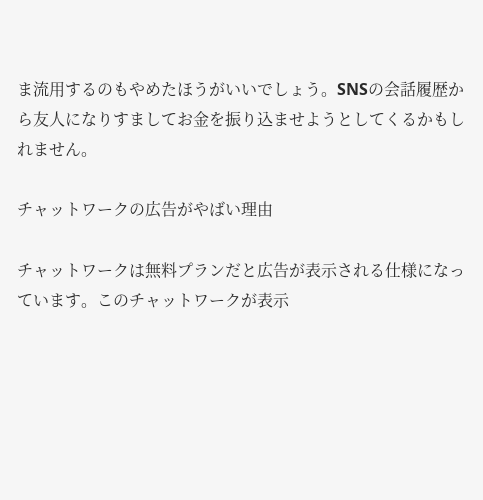ま流用するのもやめたほうがいいでしょう。SNSの会話履歴から友人になりすましてお金を振り込ませようとしてくるかもしれません。

チャットワークの広告がやばい理由

チャットワークは無料プランだと広告が表示される仕様になっています。このチャットワークが表示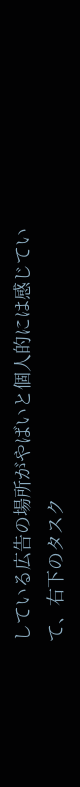している広告の場所がやばいと個人的には感じていて、右下のタスク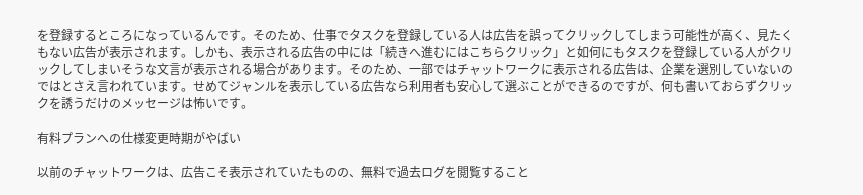を登録するところになっているんです。そのため、仕事でタスクを登録している人は広告を誤ってクリックしてしまう可能性が高く、見たくもない広告が表示されます。しかも、表示される広告の中には「続きへ進むにはこちらクリック」と如何にもタスクを登録している人がクリックしてしまいそうな文言が表示される場合があります。そのため、一部ではチャットワークに表示される広告は、企業を選別していないのではとさえ言われています。せめてジャンルを表示している広告なら利用者も安心して選ぶことができるのですが、何も書いておらずクリックを誘うだけのメッセージは怖いです。

有料プランへの仕様変更時期がやばい

以前のチャットワークは、広告こそ表示されていたものの、無料で過去ログを閲覧すること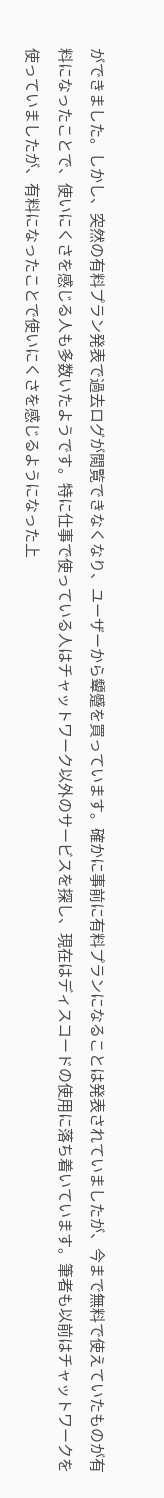ができました。しかし、突然の有料プラン発表で過去ログが閲覧できなくなり、ユーザーから顰蹙を買っています。確かに事前に有料プランになることは発表されていましたが、今まで無料で使えていたものが有料になったことで、使いにくさを感じる人も多数いたようです。特に仕事で使っている人はチャットワーク以外のサービスを探し、現在はディスコードの使用に落ち着いています。筆者も以前はチャットワークを使っていましたが、有料になったことで使いにくさを感じるようになった上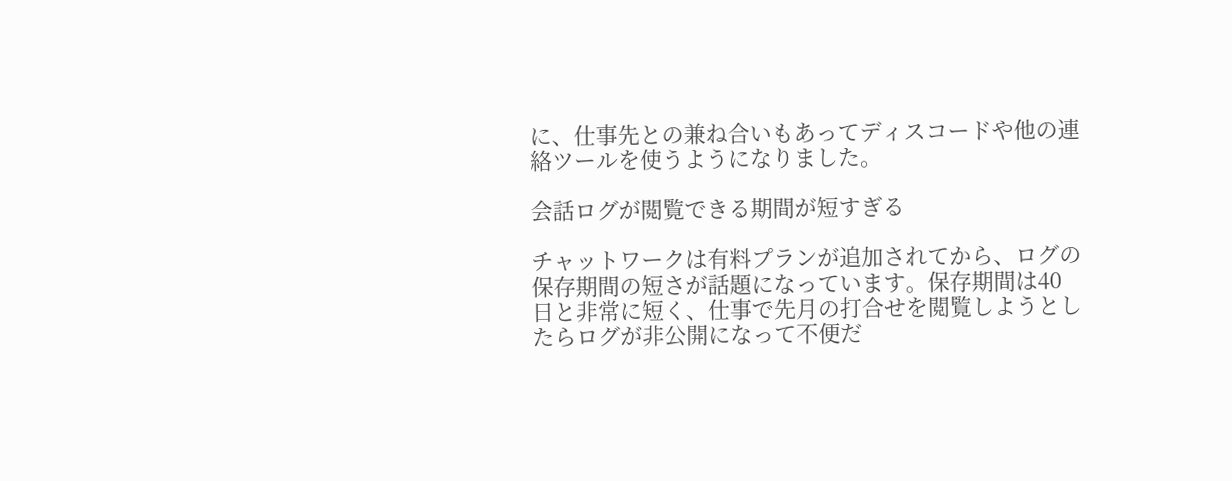に、仕事先との兼ね合いもあってディスコードや他の連絡ツールを使うようになりました。

会話ログが閲覧できる期間が短すぎる

チャットワークは有料プランが追加されてから、ログの保存期間の短さが話題になっています。保存期間は40日と非常に短く、仕事で先月の打合せを閲覧しようとしたらログが非公開になって不便だ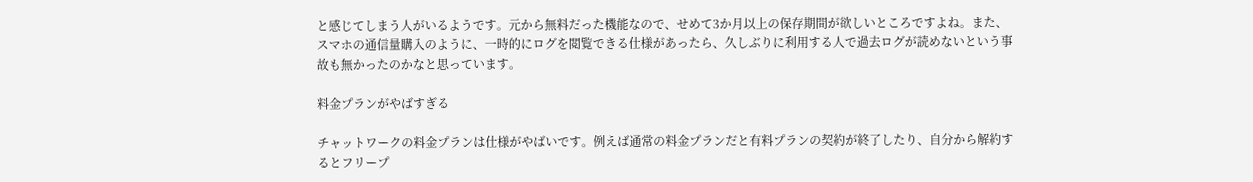と感じてしまう人がいるようです。元から無料だった機能なので、せめて3か月以上の保存期間が欲しいところですよね。また、スマホの通信量購入のように、一時的にログを閲覧できる仕様があったら、久しぶりに利用する人で過去ログが読めないという事故も無かったのかなと思っています。

料金プランがやばすぎる

チャットワークの料金プランは仕様がやばいです。例えば通常の料金プランだと有料プランの契約が終了したり、自分から解約するとフリープ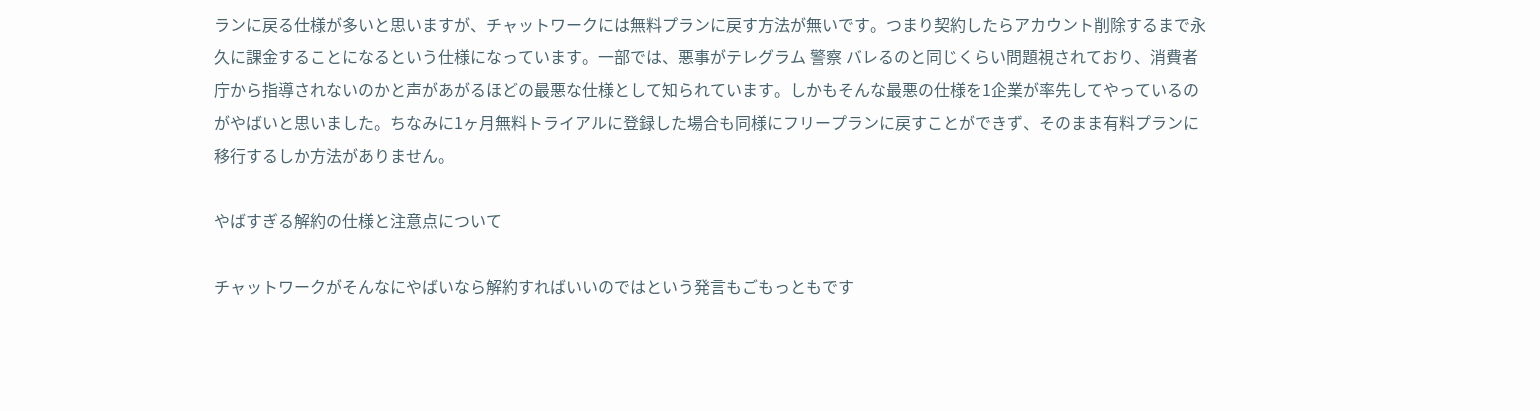ランに戻る仕様が多いと思いますが、チャットワークには無料プランに戻す方法が無いです。つまり契約したらアカウント削除するまで永久に課金することになるという仕様になっています。一部では、悪事がテレグラム 警察 バレるのと同じくらい問題視されており、消費者庁から指導されないのかと声があがるほどの最悪な仕様として知られています。しかもそんな最悪の仕様を1企業が率先してやっているのがやばいと思いました。ちなみに1ヶ月無料トライアルに登録した場合も同様にフリープランに戻すことができず、そのまま有料プランに移行するしか方法がありません。

やばすぎる解約の仕様と注意点について

チャットワークがそんなにやばいなら解約すればいいのではという発言もごもっともです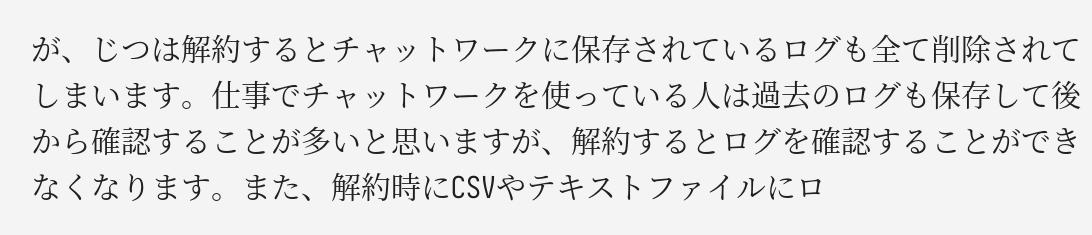が、じつは解約するとチャットワークに保存されているログも全て削除されてしまいます。仕事でチャットワークを使っている人は過去のログも保存して後から確認することが多いと思いますが、解約するとログを確認することができなくなります。また、解約時にCSVやテキストファイルにロ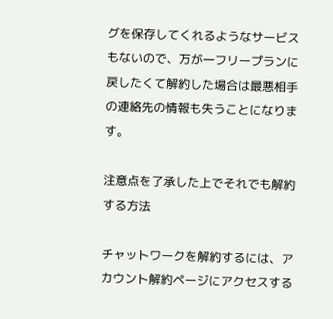グを保存してくれるようなサービスもないので、万が一フリープランに戻したくて解約した場合は最悪相手の連絡先の情報も失うことになります。

注意点を了承した上でそれでも解約する方法

チャットワークを解約するには、アカウント解約ページにアクセスする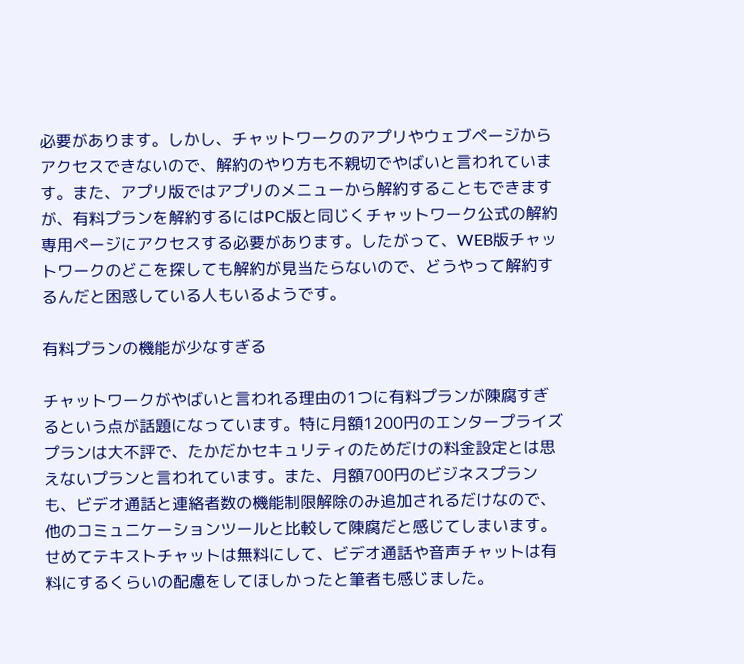必要があります。しかし、チャットワークのアプリやウェブページからアクセスできないので、解約のやり方も不親切でやばいと言われています。また、アプリ版ではアプリのメニューから解約することもできますが、有料プランを解約するにはPC版と同じくチャットワーク公式の解約専用ページにアクセスする必要があります。したがって、WEB版チャットワークのどこを探しても解約が見当たらないので、どうやって解約するんだと困惑している人もいるようです。

有料プランの機能が少なすぎる

チャットワークがやばいと言われる理由の1つに有料プランが陳腐すぎるという点が話題になっています。特に月額1200円のエンタープライズプランは大不評で、たかだかセキュリティのためだけの料金設定とは思えないプランと言われています。また、月額700円のビジネスプランも、ビデオ通話と連絡者数の機能制限解除のみ追加されるだけなので、他のコミュニケーションツールと比較して陳腐だと感じてしまいます。せめてテキストチャットは無料にして、ビデオ通話や音声チャットは有料にするくらいの配慮をしてほしかったと筆者も感じました。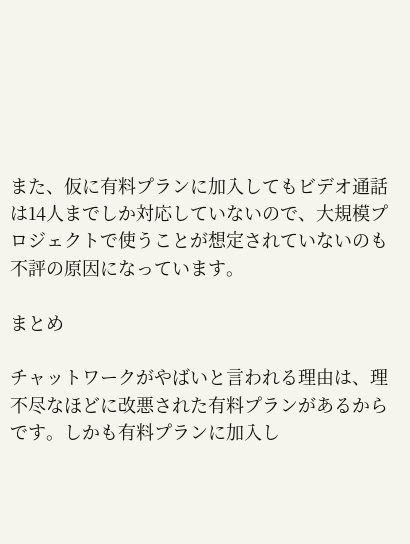また、仮に有料プランに加入してもビデオ通話は14人までしか対応していないので、大規模プロジェクトで使うことが想定されていないのも不評の原因になっています。

まとめ

チャットワークがやばいと言われる理由は、理不尽なほどに改悪された有料プランがあるからです。しかも有料プランに加入し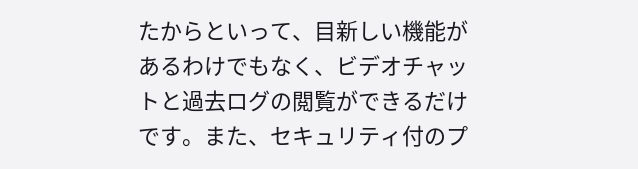たからといって、目新しい機能があるわけでもなく、ビデオチャットと過去ログの閲覧ができるだけです。また、セキュリティ付のプ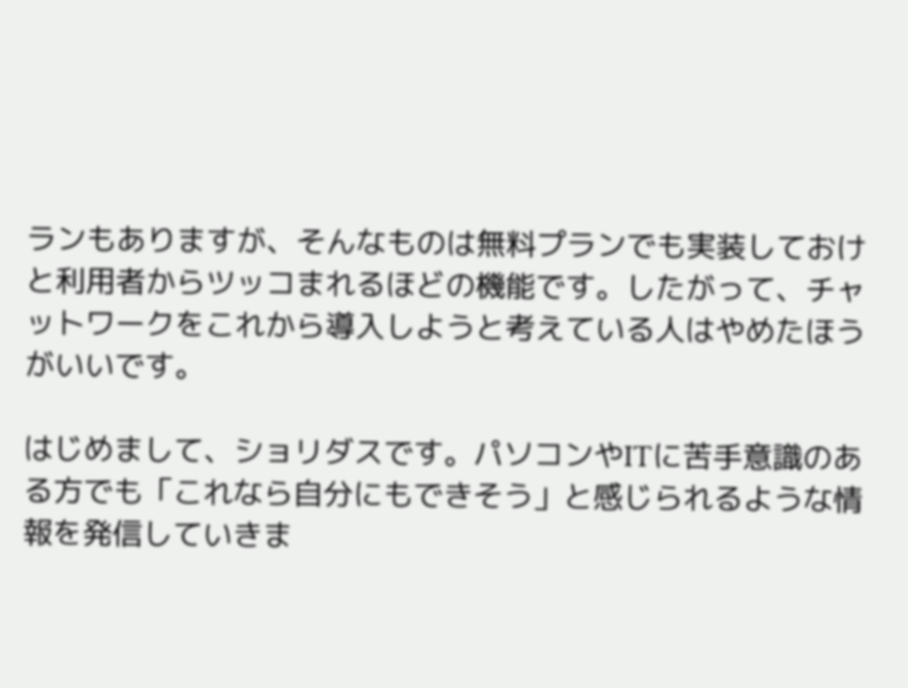ランもありますが、そんなものは無料プランでも実装しておけと利用者からツッコまれるほどの機能です。したがって、チャットワークをこれから導入しようと考えている人はやめたほうがいいです。

はじめまして、ショリダスです。パソコンやITに苦手意識のある方でも「これなら自分にもできそう」と感じられるような情報を発信していきま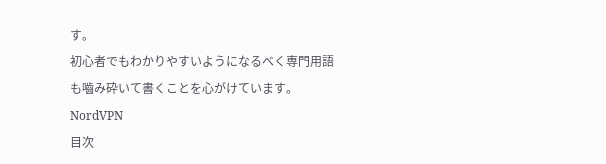す。
初心者でもわかりやすいようになるべく専門用語も嚙み砕いて書くことを心がけています。
NordVPN
目次